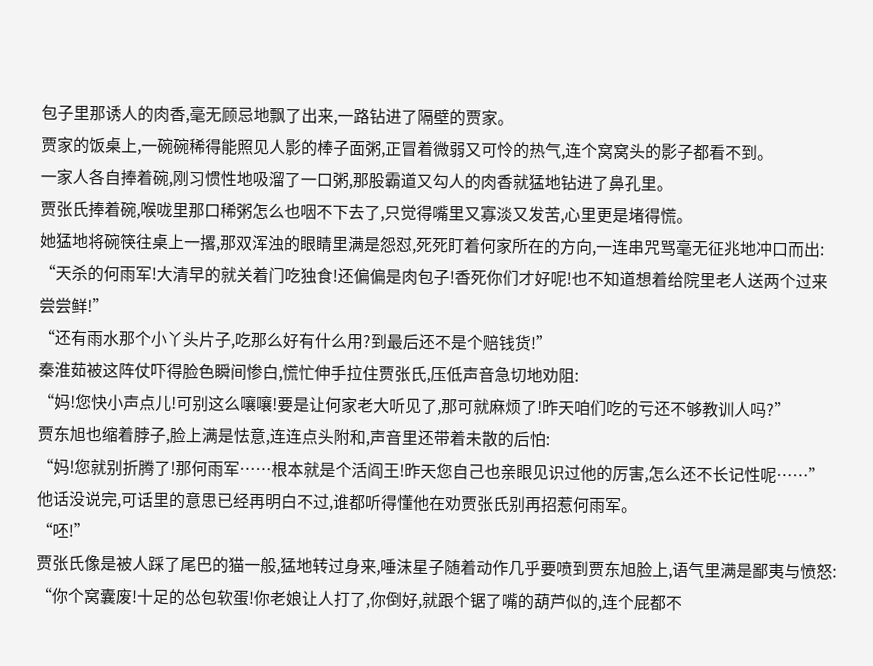包子里那诱人的肉香,毫无顾忌地飘了出来,一路钻进了隔壁的贾家。
贾家的饭桌上,一碗碗稀得能照见人影的棒子面粥,正冒着微弱又可怜的热气,连个窝窝头的影子都看不到。
一家人各自捧着碗,刚习惯性地吸溜了一口粥,那股霸道又勾人的肉香就猛地钻进了鼻孔里。
贾张氏捧着碗,喉咙里那口稀粥怎么也咽不下去了,只觉得嘴里又寡淡又发苦,心里更是堵得慌。
她猛地将碗筷往桌上一撂,那双浑浊的眼睛里满是怨怼,死死盯着何家所在的方向,一连串咒骂毫无征兆地冲口而出:
“天杀的何雨军!大清早的就关着门吃独食!还偏偏是肉包子!香死你们才好呢!也不知道想着给院里老人送两个过来尝尝鲜!”
“还有雨水那个小丫头片子,吃那么好有什么用?到最后还不是个赔钱货!”
秦淮茹被这阵仗吓得脸色瞬间惨白,慌忙伸手拉住贾张氏,压低声音急切地劝阻:
“妈!您快小声点儿!可别这么嚷嚷!要是让何家老大听见了,那可就麻烦了!昨天咱们吃的亏还不够教训人吗?”
贾东旭也缩着脖子,脸上满是怯意,连连点头附和,声音里还带着未散的后怕:
“妈!您就别折腾了!那何雨军……根本就是个活阎王!昨天您自己也亲眼见识过他的厉害,怎么还不长记性呢……”
他话没说完,可话里的意思已经再明白不过,谁都听得懂他在劝贾张氏别再招惹何雨军。
“呸!”
贾张氏像是被人踩了尾巴的猫一般,猛地转过身来,唾沫星子随着动作几乎要喷到贾东旭脸上,语气里满是鄙夷与愤怒:
“你个窝囊废!十足的怂包软蛋!你老娘让人打了,你倒好,就跟个锯了嘴的葫芦似的,连个屁都不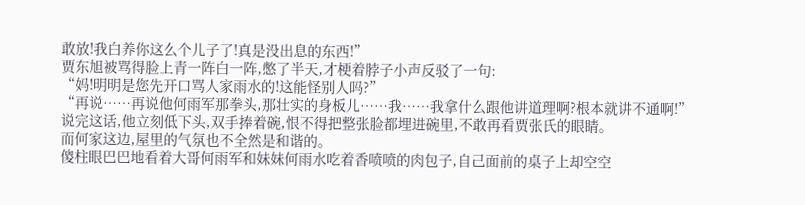敢放!我白养你这么个儿子了!真是没出息的东西!”
贾东旭被骂得脸上青一阵白一阵,憋了半天,才梗着脖子小声反驳了一句:
“妈!明明是您先开口骂人家雨水的!这能怪别人吗?”
“再说……再说他何雨军那拳头,那壮实的身板儿……我……我拿什么跟他讲道理啊?根本就讲不通啊!”
说完这话,他立刻低下头,双手捧着碗,恨不得把整张脸都埋进碗里,不敢再看贾张氏的眼睛。
而何家这边,屋里的气氛也不全然是和谐的。
傻柱眼巴巴地看着大哥何雨军和妹妹何雨水吃着香喷喷的肉包子,自己面前的桌子上却空空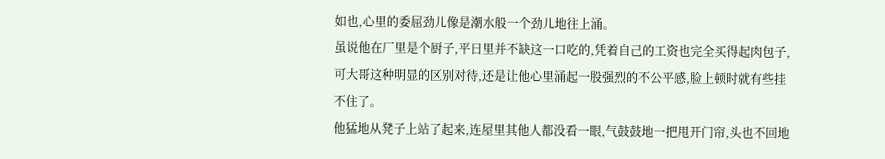如也,心里的委屈劲儿像是潮水般一个劲儿地往上涌。
虽说他在厂里是个厨子,平日里并不缺这一口吃的,凭着自己的工资也完全买得起肉包子,可大哥这种明显的区别对待,还是让他心里涌起一股强烈的不公平感,脸上顿时就有些挂不住了。
他猛地从凳子上站了起来,连屋里其他人都没看一眼,气鼓鼓地一把甩开门帘,头也不回地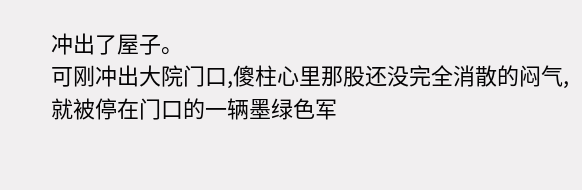冲出了屋子。
可刚冲出大院门口,傻柱心里那股还没完全消散的闷气,就被停在门口的一辆墨绿色军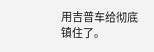用吉普车给彻底镇住了。